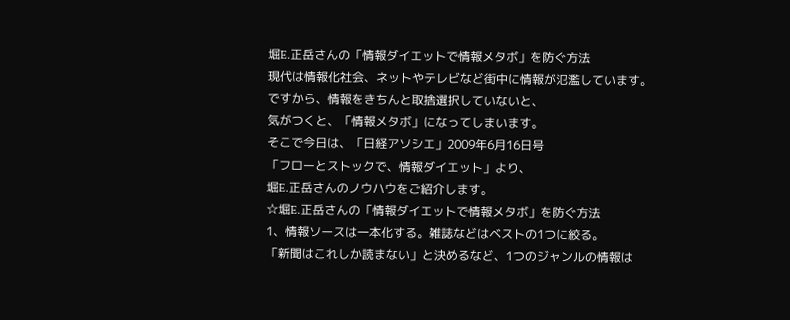堀E.正岳さんの「情報ダイエットで情報メタボ」を防ぐ方法
現代は情報化社会、ネットやテレビなど街中に情報が氾濫しています。
ですから、情報をきちんと取捨選択していないと、
気がつくと、「情報メタボ」になってしまいます。
そこで今日は、「日経アソシエ」2009年6月16日号
「フローとストックで、情報ダイエット」より、
堀E.正岳さんのノウハウをご紹介します。
☆堀E.正岳さんの「情報ダイエットで情報メタボ」を防ぐ方法
1、情報ソースは一本化する。雑誌などはベストの1つに絞る。
「新聞はこれしか読まない」と決めるなど、1つのジャンルの情報は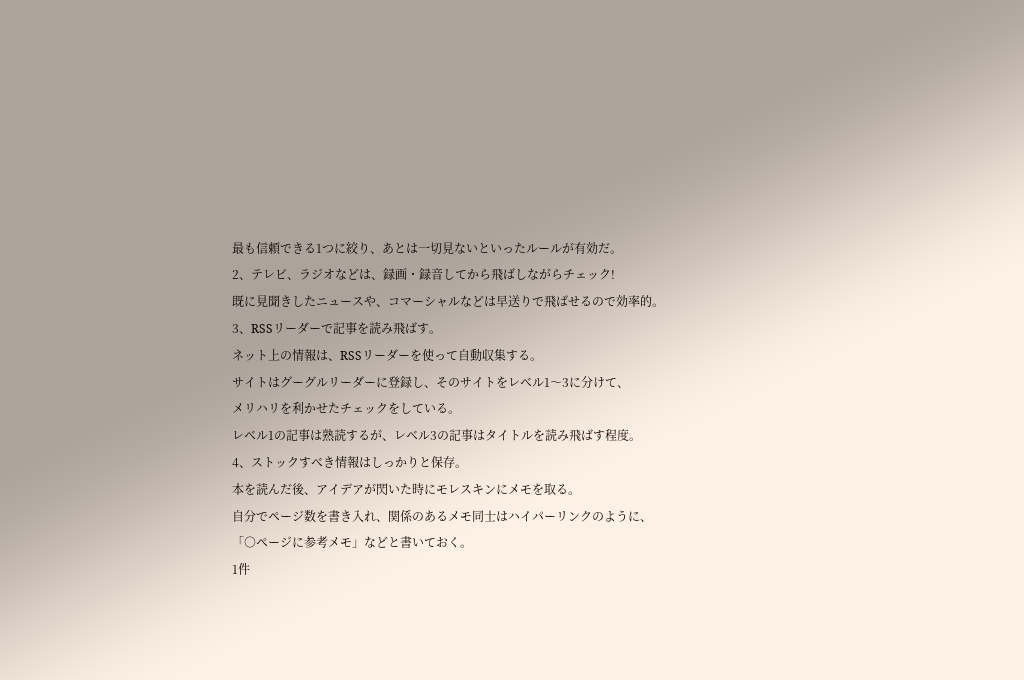最も信頼できる1つに絞り、あとは一切見ないといったルールが有効だ。
2、テレビ、ラジオなどは、録画・録音してから飛ばしながらチェック!
既に見聞きしたニュースや、コマーシャルなどは早送りで飛ばせるので効率的。
3、RSSリーダーで記事を読み飛ばす。
ネット上の情報は、RSSリーダーを使って自動収集する。
サイトはグーグルリーダーに登録し、そのサイトをレベル1〜3に分けて、
メリハリを利かせたチェックをしている。
レベル1の記事は熟読するが、レベル3の記事はタイトルを読み飛ばす程度。
4、ストックすべき情報はしっかりと保存。
本を読んだ後、アイデアが閃いた時にモレスキンにメモを取る。
自分でページ数を書き入れ、関係のあるメモ同士はハイパーリンクのように、
「○ページに参考メモ」などと書いておく。
1件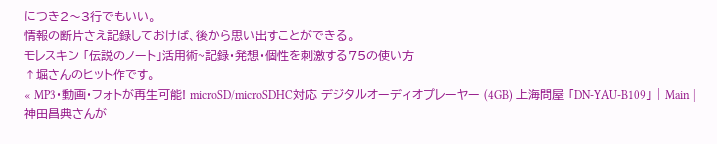につき2〜3行でもいい。
情報の断片さえ記録しておけば、後から思い出すことができる。
モレスキン 「伝説のノート」活用術~記録・発想・個性を刺激する75の使い方
↑堀さんのヒット作です。
« MP3・動画・フォトが再生可能! microSD/microSDHC対応 デジタルオーディオプレーヤー (4GB) 上海問屋 「DN-YAU-B109」 | Main | 神田昌典さんが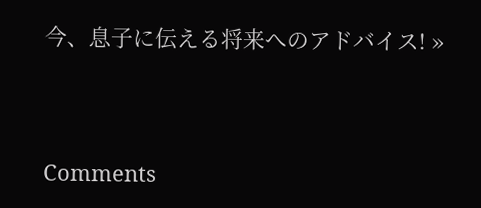今、息子に伝える将来へのアドバイス! »



Comments